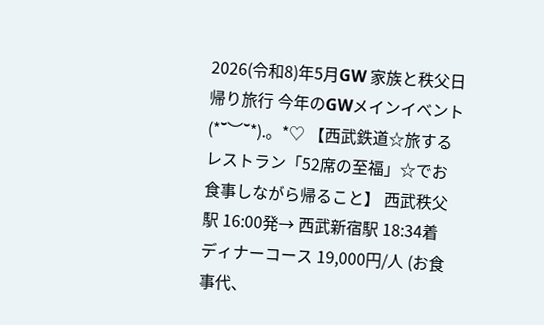2026(令和8)年5月GW 家族と秩父日帰り旅行 今年のGWメインイベント(*˘︶˘*).。*♡ 【西武鉄道☆旅するレストラン「52席の至福」☆でお食事しながら帰ること】 西武秩父駅 16:00発→ 西武新宿駅 18:34着 ディナーコース 19,000円/人 (お食事代、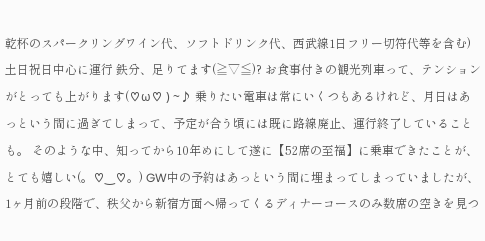乾杯のスパークリングワイン代、ソフトドリンク代、西武線1日フリー切符代等を含む)土日祝日中心に運行 鉄分、足りてます(≧▽≦)? お食事付きの観光列車って、テンションがとっても上がります(♡ω♡ ) ~♪ 乗りたい電車は常にいくつもあるけれど、月日はあっという間に過ぎてしまって、予定が合う頃には既に路線廃止、運行終了していることも。 そのような中、知ってから10年めにして遂に【52席の至福】に乗車できたことが、とても嬉しい(。♡‿♡。) GW中の予約はあっという間に埋まってしまっていましたが、1ヶ月前の段階で、秩父から新宿方面へ帰ってくるディナーコースのみ数席の空きを見つ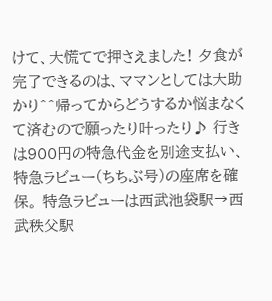けて、大慌てで押さえました! 夕食が完了できるのは、ママンとしては大助かり^^帰ってからどうするか悩まなくて済むので願ったり叶ったり♪ 行きは900円の特急代金を別途支払い、特急ラビュー(ちちぶ号)の座席を確保。 特急ラビューは西武池袋駅→西武秩父駅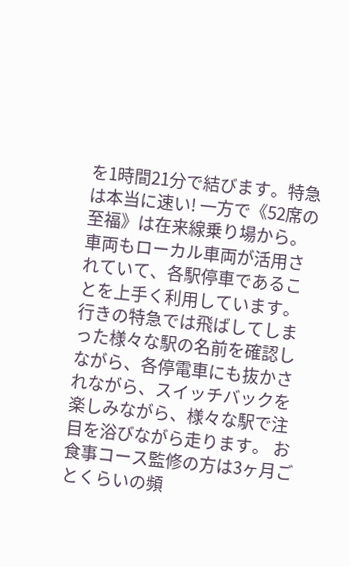を1時間21分で結びます。特急は本当に速い! 一方で《52席の至福》は在来線乗り場から。 車両もローカル車両が活用されていて、各駅停車であることを上手く利用しています。行きの特急では飛ばしてしまった様々な駅の名前を確認しながら、各停電車にも抜かされながら、スイッチバックを楽しみながら、様々な駅で注目を浴びながら走ります。 お食事コース監修の方は3ヶ月ごとくらいの頻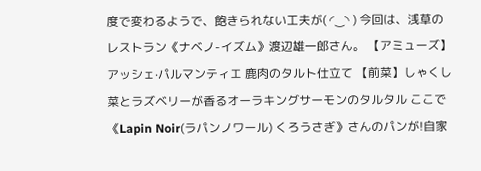度で変わるようで、飽きられない工夫が( ◜‿◝ ) 今回は、浅草のレストラン《ナベノ-イズム》渡辺雄一郎さん。 【アミューズ】アッシェ·パルマンティエ 鹿肉のタルト仕立て 【前菜】しゃくし菜とラズベリーが香るオーラキングサーモンのタルタル ここで《Lapin Noir(ラパンノワール) くろうさぎ》さんのパンが!自家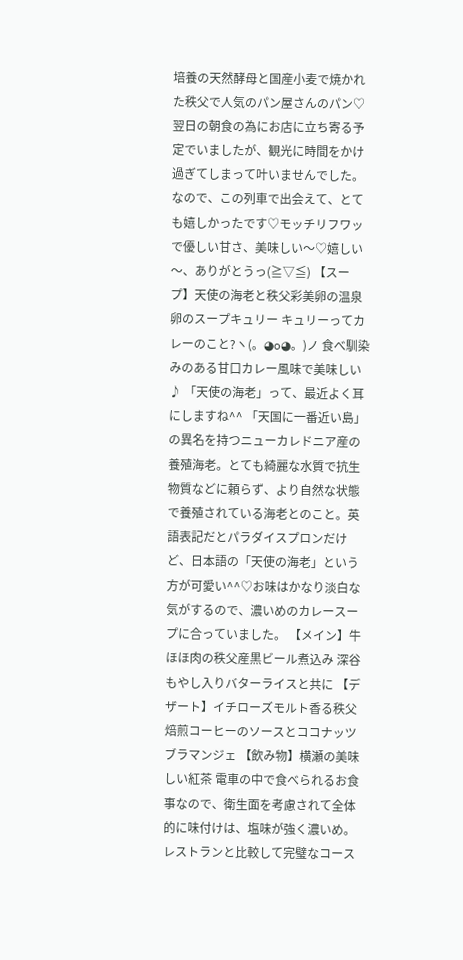培養の天然酵母と国産小麦で焼かれた秩父で人気のパン屋さんのパン♡翌日の朝食の為にお店に立ち寄る予定でいましたが、観光に時間をかけ過ぎてしまって叶いませんでした。 なので、この列車で出会えて、とても嬉しかったです♡モッチリフワッで優しい甘さ、美味しい〜♡嬉しい〜、ありがとうっ(≧▽≦) 【スープ】天使の海老と秩父彩美卵の温泉卵のスープキュリー キュリーってカレーのこと?ヽ(。◕o◕。)ノ 食べ馴染みのある甘口カレー風味で美味しい♪ 「天使の海老」って、最近よく耳にしますね^^ 「天国に一番近い島」の異名を持つニューカレドニア産の養殖海老。とても綺麗な水質で抗生物質などに頼らず、より自然な状態で養殖されている海老とのこと。英語表記だとパラダイスプロンだけど、日本語の「天使の海老」という方が可愛い^^♡お味はかなり淡白な気がするので、濃いめのカレースープに合っていました。 【メイン】牛ほほ肉の秩父産黒ビール煮込み 深谷もやし入りバターライスと共に 【デザート】イチローズモルト香る秩父焙煎コーヒーのソースとココナッツブラマンジェ 【飲み物】横瀬の美味しい紅茶 電車の中で食べられるお食事なので、衛生面を考慮されて全体的に味付けは、塩味が強く濃いめ。 レストランと比較して完璧なコース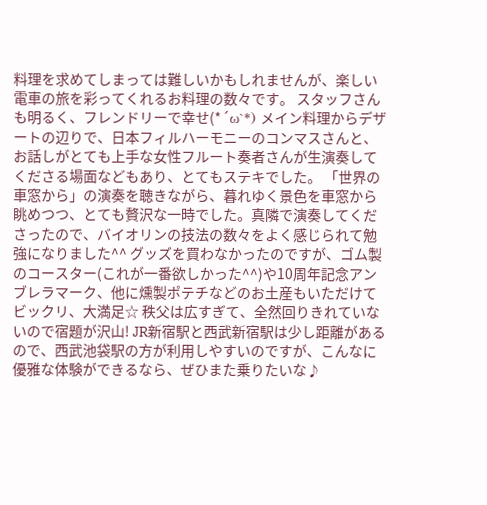料理を求めてしまっては難しいかもしれませんが、楽しい電車の旅を彩ってくれるお料理の数々です。 スタッフさんも明るく、フレンドリーで幸せ(*´ω`*) メイン料理からデザートの辺りで、日本フィルハーモニーのコンマスさんと、お話しがとても上手な女性フルート奏者さんが生演奏してくださる場面などもあり、とてもステキでした。 「世界の車窓から」の演奏を聴きながら、暮れゆく景色を車窓から眺めつつ、とても贅沢な一時でした。真隣で演奏してくださったので、バイオリンの技法の数々をよく感じられて勉強になりました^^ グッズを買わなかったのですが、ゴム製のコースター(これが一番欲しかった^^)や10周年記念アンブレラマーク、他に燻製ポテチなどのお土産もいただけてビックリ、大満足☆ 秩父は広すぎて、全然回りきれていないので宿題が沢山! JR新宿駅と西武新宿駅は少し距離があるので、西武池袋駅の方が利用しやすいのですが、こんなに優雅な体験ができるなら、ぜひまた乗りたいな♪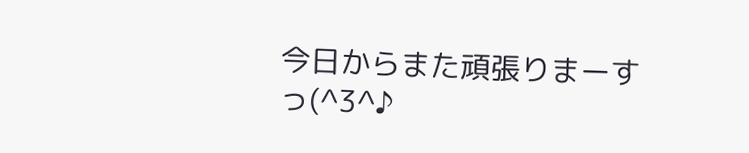今日からまた頑張りまーすっ(^3^♪